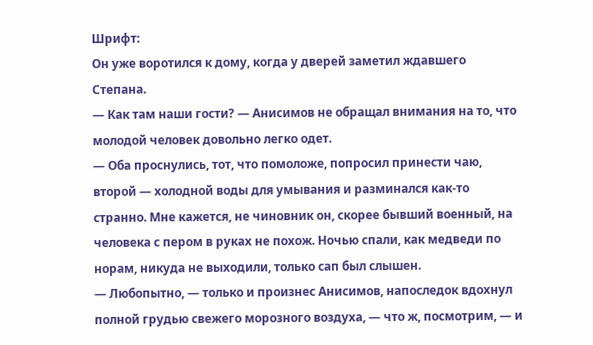Шрифт:
Он уже воротился к дому, когда у дверей заметил ждавшего Степана.
— Как там наши гости? — Анисимов не обращал внимания на то, что молодой человек довольно легко одет.
— Оба проснулись, тот, что помоложе, попросил принести чаю, второй — холодной воды для умывания и разминался как-то странно. Мне кажется, не чиновник он, скорее бывший военный, на человека с пером в руках не похож. Ночью спали, как медведи по норам, никуда не выходили, только сап был слышен.
— Любопытно, — только и произнес Анисимов, напоследок вдохнул полной грудью свежего морозного воздуха, — что ж, посмотрим, — и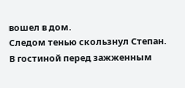вошел в дом.
Следом тенью скользнул Степан.
В гостиной перед зажженным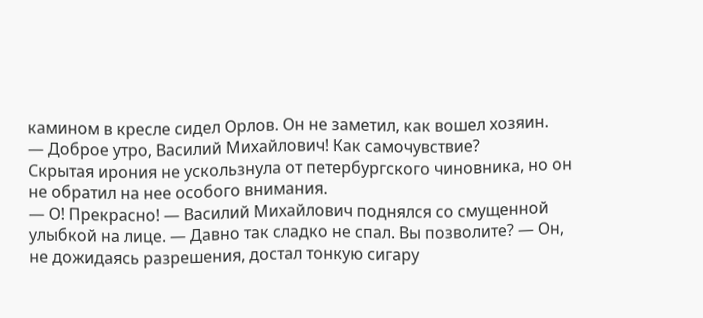камином в кресле сидел Орлов. Он не заметил, как вошел хозяин.
— Доброе утро, Василий Михайлович! Как самочувствие?
Скрытая ирония не ускользнула от петербургского чиновника, но он не обратил на нее особого внимания.
— О! Прекрасно! — Василий Михайлович поднялся со смущенной улыбкой на лице. — Давно так сладко не спал. Вы позволите? — Он, не дожидаясь разрешения, достал тонкую сигару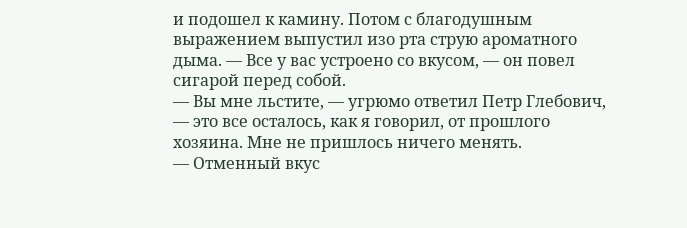и подошел к камину. Потом с благодушным выражением выпустил изо рта струю ароматного дыма. — Все у вас устроено со вкусом, — он повел сигарой перед собой.
— Вы мне льстите, — угрюмо ответил Петр Глебович, — это все осталось, как я говорил, от прошлого хозяина. Мне не пришлось ничего менять.
— Отменный вкус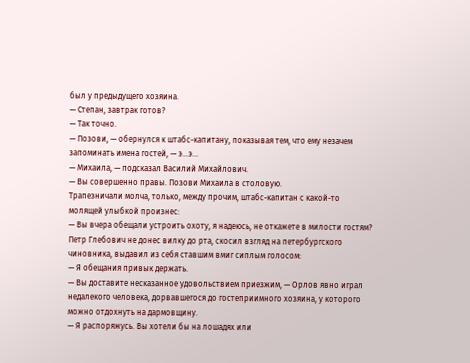был у предыдущего хозяина.
— Степан, завтрак готов?
— Так точно.
— Позови, — обернулся к штабс-капитану, показывая тем, что ему незачем запоминать имена гостей, — э…э…
— Михаила, — подсказал Василий Михайлович.
— Вы совершенно правы. Позови Михаила в столовую.
Трапезничали молча, только, между прочим, штабс-капитан с какой-то молящей улыбкой произнес:
— Вы вчера обещали устроить охоту, я надеюсь, не откажете в милости гостям?
Петр Глебович не донес вилку до рта, скосил взгляд на петербургского чиновника, выдавил из себя ставшим вмиг сиплым голосом:
— Я обещания привык держать.
— Вы доставите несказанное удовольствием приезжим, — Орлов явно играл недалекого человека, дорвавшегося до гостеприимного хозяина, у которого можно отдохнуть на дармовщину.
— Я распоряжусь. Вы хотели бы на лошадях или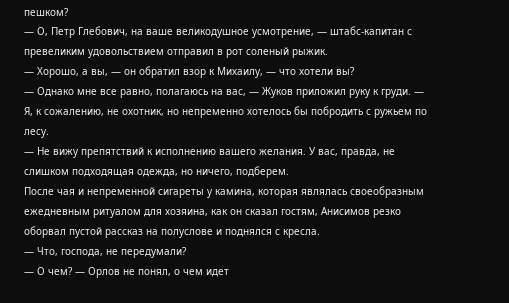пешком?
— О, Петр Глебович, на ваше великодушное усмотрение, — штабс-капитан с превеликим удовольствием отправил в рот соленый рыжик.
— Хорошо, а вы, — он обратил взор к Михаилу, — что хотели вы?
— Однако мне все равно, полагаюсь на вас, — Жуков приложил руку к груди. — Я, к сожалению, не охотник, но непременно хотелось бы побродить с ружьем по лесу.
— Не вижу препятствий к исполнению вашего желания. У вас, правда, не слишком подходящая одежда, но ничего, подберем.
После чая и непременной сигареты у камина, которая являлась своеобразным ежедневным ритуалом для хозяина, как он сказал гостям, Анисимов резко оборвал пустой рассказ на полуслове и поднялся с кресла.
— Что, господа, не передумали?
— О чем? — Орлов не понял, о чем идет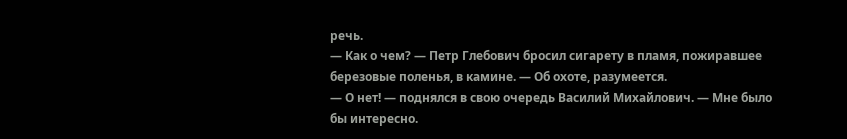речь.
— Как о чем? — Петр Глебович бросил сигарету в пламя, пожиравшее березовые поленья, в камине. — Об охоте, разумеется.
— О нет! — поднялся в свою очередь Василий Михайлович. — Мне было бы интересно.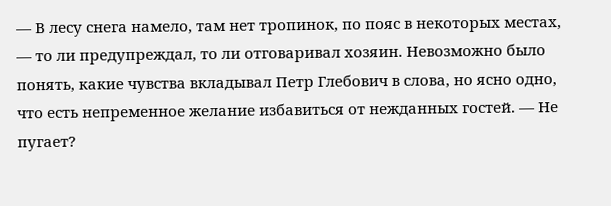— В лесу снега намело, там нет тропинок, по пояс в некоторых местах, — то ли предупреждал, то ли отговаривал хозяин. Невозможно было понять, какие чувства вкладывал Петр Глебович в слова, но ясно одно, что есть непременное желание избавиться от нежданных гостей. — Не пугает?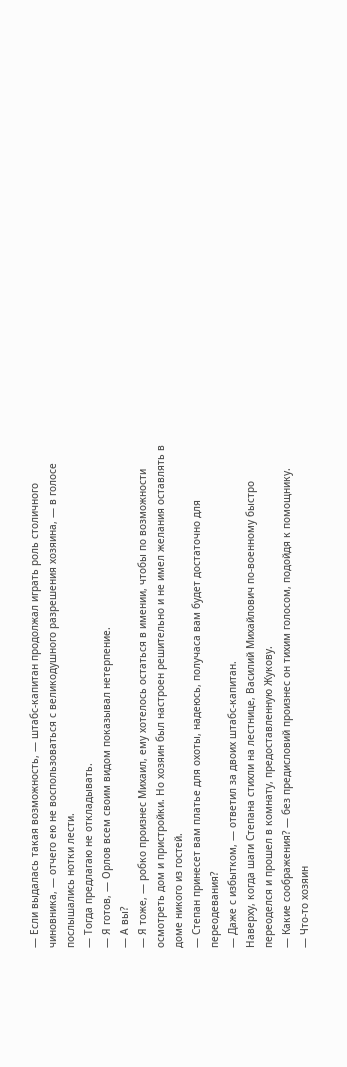— Если выдалась такая возможность, — штабс-капитан продолжал играть роль столичного чиновника, — отчего ею не воспользоваться с великодушного разрешения хозяина, — в голосе послышались нотки лести.
— Тогда предлагаю не откладывать.
— Я готов, — Орлов всем своим видом показывал нетерпение.
— А вы?
— Я тоже, — робко произнес Михаил, ему хотелось остаться в имении, чтобы по возможности осмотреть дом и пристройки. Но хозяин был настроен решительно и не имел желания оставлять в доме никого из гостей.
— Степан принесет вам платье для охоты, надеюсь, получаса вам будет достаточно для переодевания?
— Даже с избытком, — ответил за двоих штабс-капитан.
Наверху, когда шаги Степана стихли на лестнице, Василий Михайлович по-военному быстро переоделся и прошел в комнату, предоставленную Жукову.
— Какие соображения? — без предисловий произнес он тихим голосом, подойдя к помощнику.
— Что-то хозяин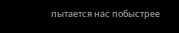пытается нас побыстрее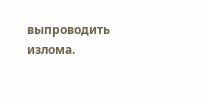выпроводить излома.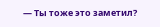— Ты тоже это заметил?